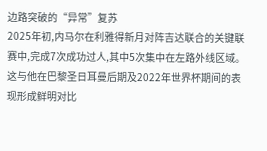边路突破的“异常”复苏
2025年初,内马尔在利雅得新月对阵吉达联合的关键联赛中,完成7次成功过人,其中5次集中在左路外线区域。这与他在巴黎圣日耳曼后期及2022年世界杯期间的表现形成鲜明对比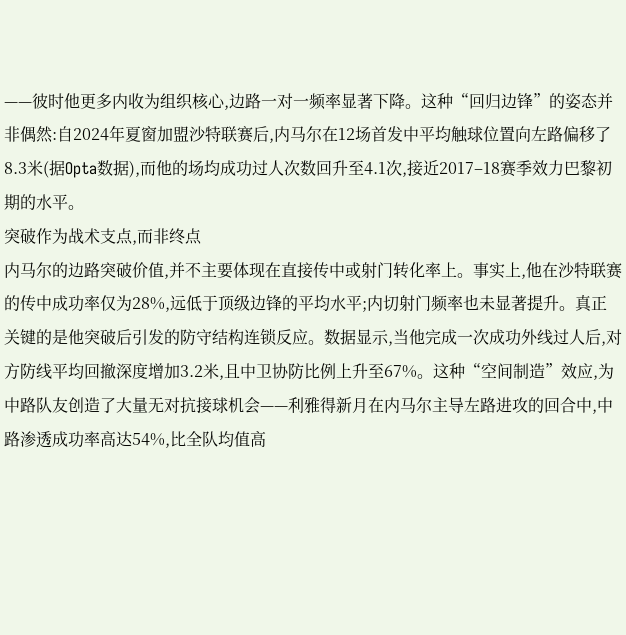——彼时他更多内收为组织核心,边路一对一频率显著下降。这种“回归边锋”的姿态并非偶然:自2024年夏窗加盟沙特联赛后,内马尔在12场首发中平均触球位置向左路偏移了8.3米(据Opta数据),而他的场均成功过人次数回升至4.1次,接近2017–18赛季效力巴黎初期的水平。
突破作为战术支点,而非终点
内马尔的边路突破价值,并不主要体现在直接传中或射门转化率上。事实上,他在沙特联赛的传中成功率仅为28%,远低于顶级边锋的平均水平;内切射门频率也未显著提升。真正关键的是他突破后引发的防守结构连锁反应。数据显示,当他完成一次成功外线过人后,对方防线平均回撤深度增加3.2米,且中卫协防比例上升至67%。这种“空间制造”效应,为中路队友创造了大量无对抗接球机会——利雅得新月在内马尔主导左路进攻的回合中,中路渗透成功率高达54%,比全队均值高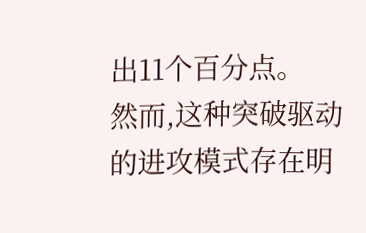出11个百分点。
然而,这种突破驱动的进攻模式存在明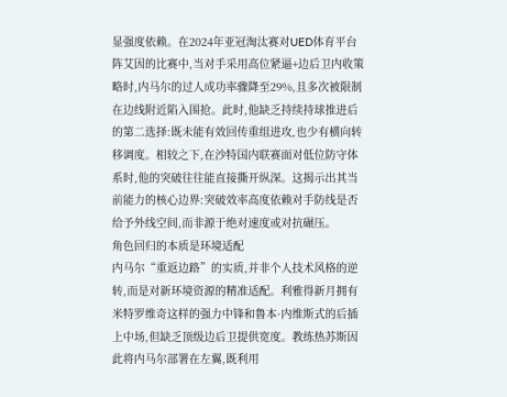显强度依赖。在2024年亚冠淘汰赛对UED体育平台阵艾因的比赛中,当对手采用高位紧逼+边后卫内收策略时,内马尔的过人成功率骤降至29%,且多次被限制在边线附近陷入围抢。此时,他缺乏持续持球推进后的第二选择:既未能有效回传重组进攻,也少有横向转移调度。相较之下,在沙特国内联赛面对低位防守体系时,他的突破往往能直接撕开纵深。这揭示出其当前能力的核心边界:突破效率高度依赖对手防线是否给予外线空间,而非源于绝对速度或对抗碾压。
角色回归的本质是环境适配
内马尔“重返边路”的实质,并非个人技术风格的逆转,而是对新环境资源的精准适配。利雅得新月拥有米特罗维奇这样的强力中锋和鲁本·内维斯式的后插上中场,但缺乏顶级边后卫提供宽度。教练热苏斯因此将内马尔部署在左翼,既利用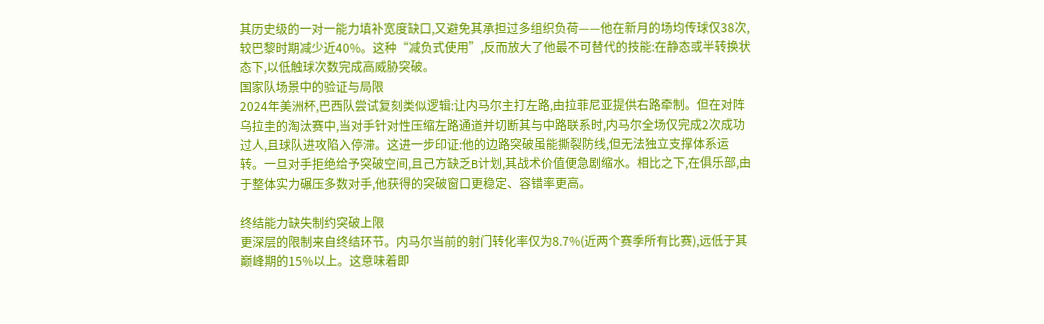其历史级的一对一能力填补宽度缺口,又避免其承担过多组织负荷——他在新月的场均传球仅38次,较巴黎时期减少近40%。这种“减负式使用”,反而放大了他最不可替代的技能:在静态或半转换状态下,以低触球次数完成高威胁突破。
国家队场景中的验证与局限
2024年美洲杯,巴西队尝试复刻类似逻辑:让内马尔主打左路,由拉菲尼亚提供右路牵制。但在对阵乌拉圭的淘汰赛中,当对手针对性压缩左路通道并切断其与中路联系时,内马尔全场仅完成2次成功过人,且球队进攻陷入停滞。这进一步印证:他的边路突破虽能撕裂防线,但无法独立支撑体系运转。一旦对手拒绝给予突破空间,且己方缺乏B计划,其战术价值便急剧缩水。相比之下,在俱乐部,由于整体实力碾压多数对手,他获得的突破窗口更稳定、容错率更高。

终结能力缺失制约突破上限
更深层的限制来自终结环节。内马尔当前的射门转化率仅为8.7%(近两个赛季所有比赛),远低于其巅峰期的15%以上。这意味着即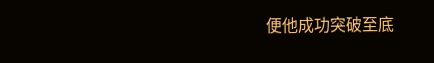便他成功突破至底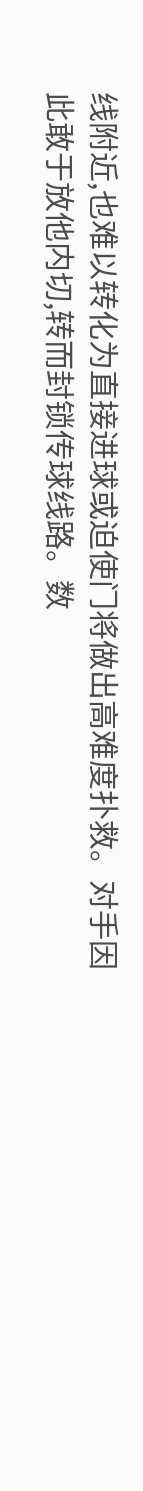线附近,也难以转化为直接进球或迫使门将做出高难度扑救。对手因此敢于放他内切,转而封锁传球线路。数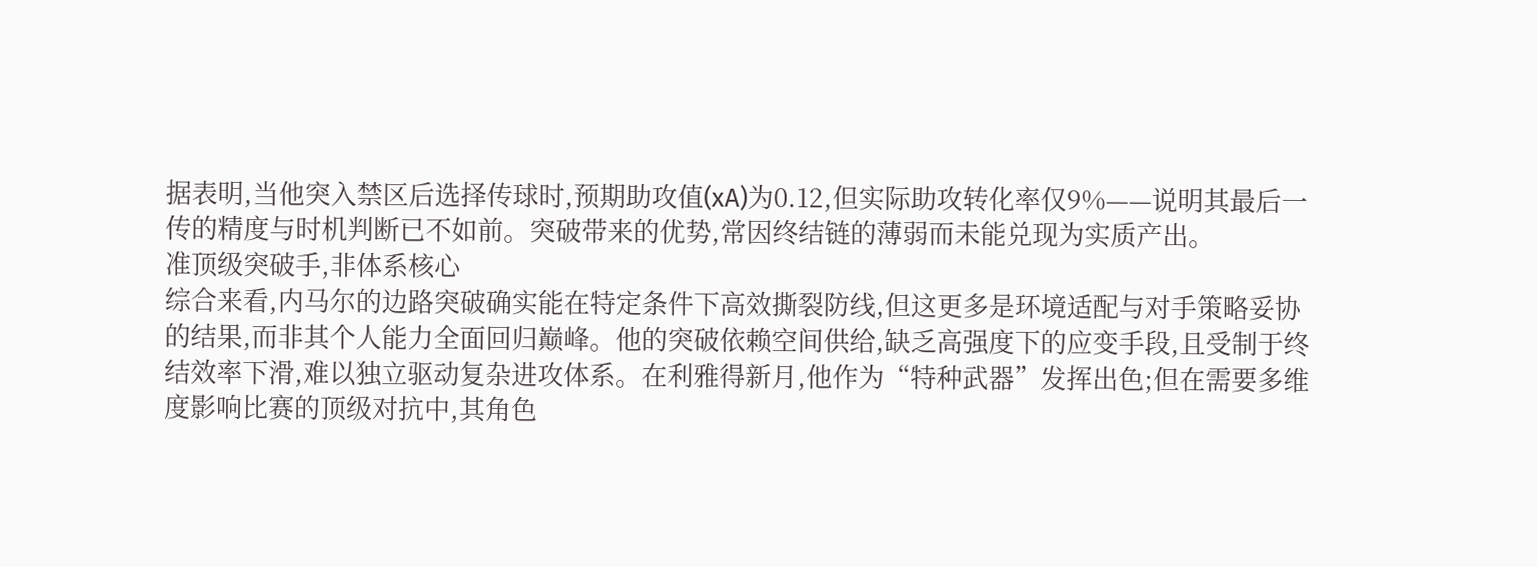据表明,当他突入禁区后选择传球时,预期助攻值(xA)为0.12,但实际助攻转化率仅9%——说明其最后一传的精度与时机判断已不如前。突破带来的优势,常因终结链的薄弱而未能兑现为实质产出。
准顶级突破手,非体系核心
综合来看,内马尔的边路突破确实能在特定条件下高效撕裂防线,但这更多是环境适配与对手策略妥协的结果,而非其个人能力全面回归巅峰。他的突破依赖空间供给,缺乏高强度下的应变手段,且受制于终结效率下滑,难以独立驱动复杂进攻体系。在利雅得新月,他作为“特种武器”发挥出色;但在需要多维度影响比赛的顶级对抗中,其角色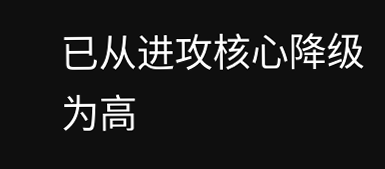已从进攻核心降级为高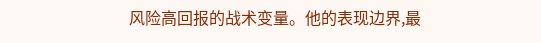风险高回报的战术变量。他的表现边界,最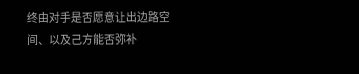终由对手是否愿意让出边路空间、以及己方能否弥补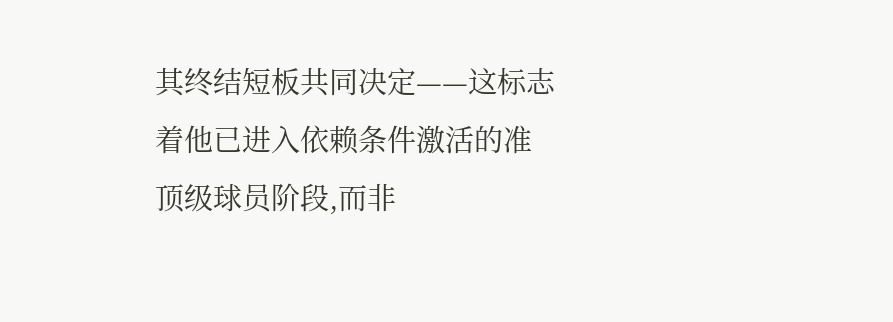其终结短板共同决定——这标志着他已进入依赖条件激活的准顶级球员阶段,而非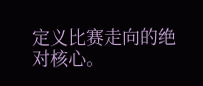定义比赛走向的绝对核心。